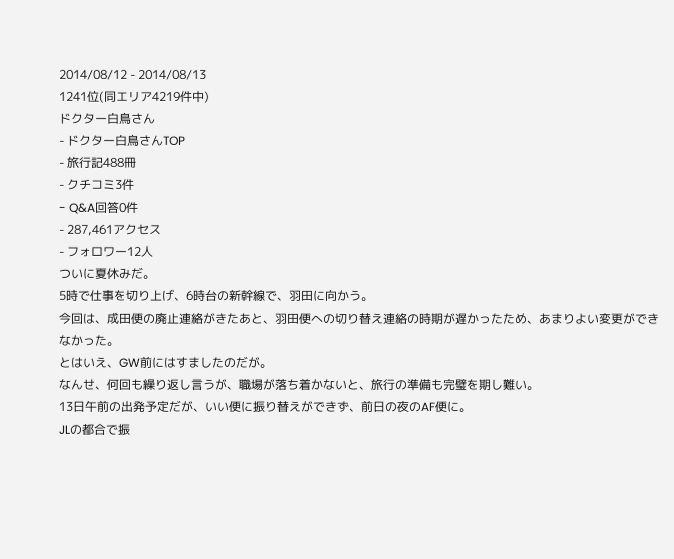2014/08/12 - 2014/08/13
1241位(同エリア4219件中)
ドクター白鳥さん
- ドクター白鳥さんTOP
- 旅行記488冊
- クチコミ3件
- Q&A回答0件
- 287,461アクセス
- フォロワー12人
ついに夏休みだ。
5時で仕事を切り上げ、6時台の新幹線で、羽田に向かう。
今回は、成田便の廃止連絡がきたあと、羽田便への切り替え連絡の時期が遅かったため、あまりよい変更ができなかった。
とはいえ、GW前にはすましたのだが。
なんせ、何回も繰り返し言うが、職場が落ち着かないと、旅行の準備も完璧を期し難い。
13日午前の出発予定だが、いい便に振り替えができず、前日の夜のAF便に。
JLの都合で振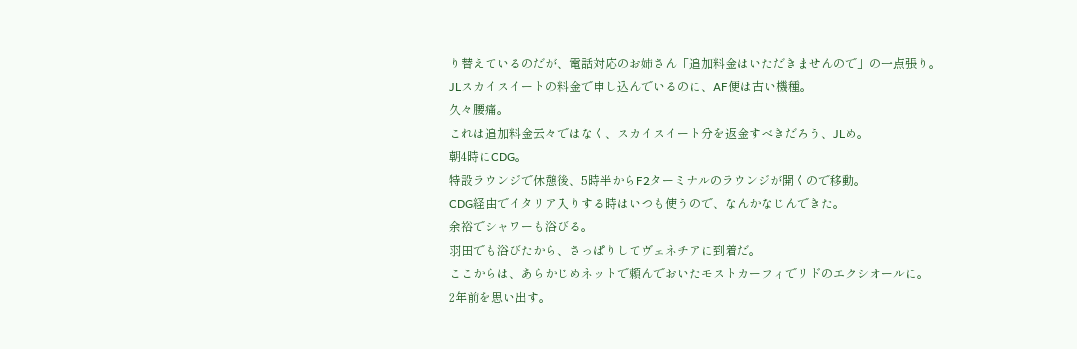り替えているのだが、電話対応のお姉さん「追加料金はいただきませんので」の一点張り。
JLスカイスイートの料金で申し込んでいるのに、AF便は古い機種。
久々腰痛。
これは追加料金云々ではなく、スカイスイート分を返金すべきだろう、JLめ。
朝4時にCDG。
特設ラウンジで休憩後、5時半からF2ターミナルのラウンジが開くので移動。
CDG経由でイタリア入りする時はいつも使うので、なんかなじんできた。
余裕でシャワーも浴びる。
羽田でも浴びたから、さっぱりしてヴェネチアに到着だ。
ここからは、あらかじめネットで頼んでおいたモストカーフィでリドのエクシオールに。
2年前を思い出す。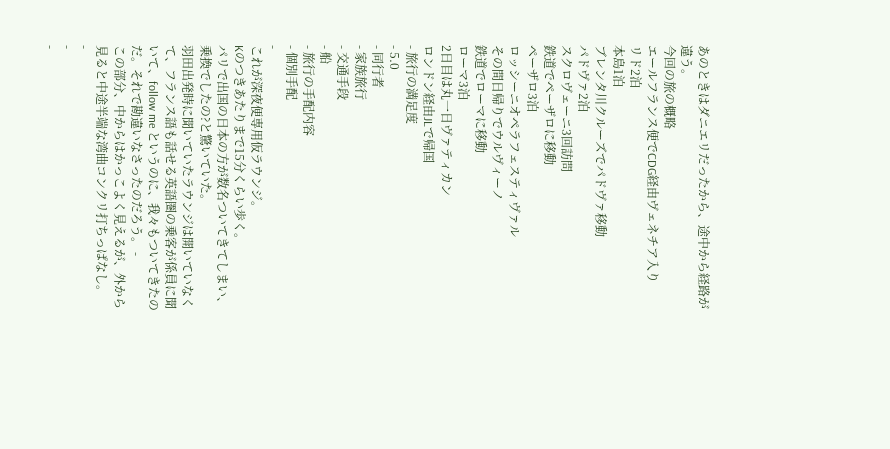あのときはダニエリだったから、途中から経路が違う。
今回の旅の概略
エールフランス便でCDG経由ヴェネチア入り
リド2泊
本島1泊
ブレンタ川クルーズでパドヴァ移動
パドヴァ2泊
スクロヴェーニ3回訪問
鉄道でペーザロに移動
ペーザロ3泊
ロッシーニオペラフェスティヴァル
その間日帰りでウルヴィーノ
鉄道でローマに移動
ローマ3泊
2日目は丸一日ヴァティカン
ロンドン経由JLで帰国
- 旅行の満足度
- 5.0
- 同行者
- 家族旅行
- 交通手段
- 船
- 旅行の手配内容
- 個別手配
-
これが深夜便専用仮ラウンジ。
Kのつきあたりまで15分くらい歩く。
パリで出国の日本の方が数名ついてきてしまい、乗換でしたの?と驚いていた。
羽田出発時に聞いていたラウンジは開いていなくて、フランス語も話せる英語圏の乗客が係員に聞いて、follow me というのに、我々もついてきたのだ。それで勘違いなさったのだろう。 -
この部分、中からはかっこよく見えるが、外から見ると中途半端な湾曲コンクリ打ちっぱなし。
-
-
-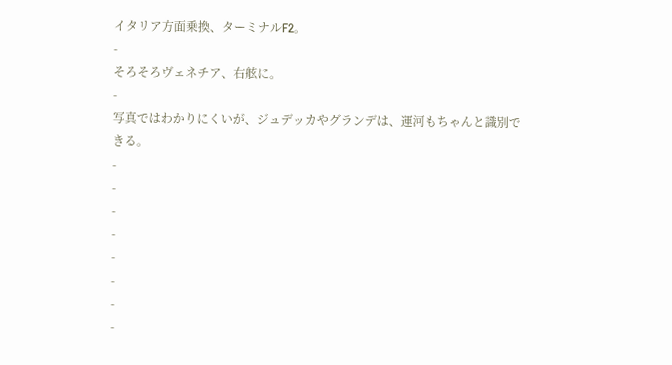イタリア方面乗換、ターミナルF2。
-
そろそろヴェネチア、右舷に。
-
写真ではわかりにくいが、ジュデッカやグランデは、運河もちゃんと識別できる。
-
-
-
-
-
-
-
-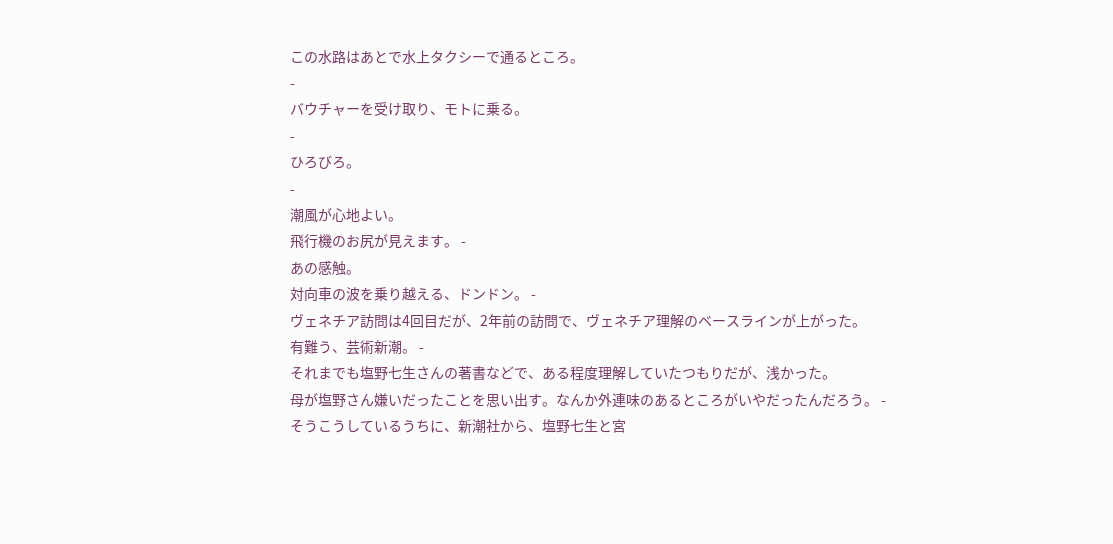この水路はあとで水上タクシーで通るところ。
-
バウチャーを受け取り、モトに乗る。
-
ひろびろ。
-
潮風が心地よい。
飛行機のお尻が見えます。 -
あの感触。
対向車の波を乗り越える、ドンドン。 -
ヴェネチア訪問は4回目だが、2年前の訪問で、ヴェネチア理解のベースラインが上がった。
有難う、芸術新潮。 -
それまでも塩野七生さんの著書などで、ある程度理解していたつもりだが、浅かった。
母が塩野さん嫌いだったことを思い出す。なんか外連味のあるところがいやだったんだろう。 -
そうこうしているうちに、新潮社から、塩野七生と宮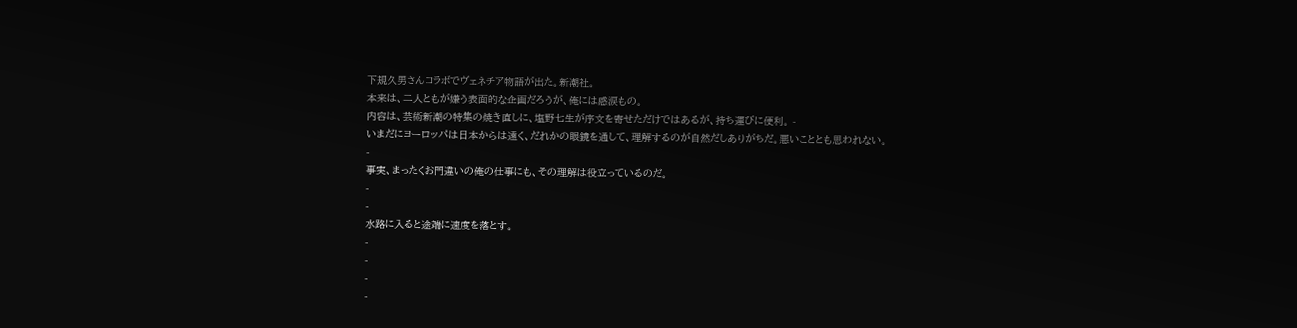下規久男さんコラボでヴェネチア物語が出た。新潮社。
本来は、二人ともが嫌う表面的な企画だろうが、俺には感涙もの。
内容は、芸術新潮の特集の焼き直しに、塩野七生が序文を寄せただけではあるが、持ち運びに便利。 -
いまだにヨーロッパは日本からは遠く、だれかの眼鏡を通して、理解するのが自然だしありがちだ。悪いこととも思われない。
-
事実、まったくお門違いの俺の仕事にも、その理解は役立っているのだ。
-
-
水路に入ると途端に速度を落とす。
-
-
-
-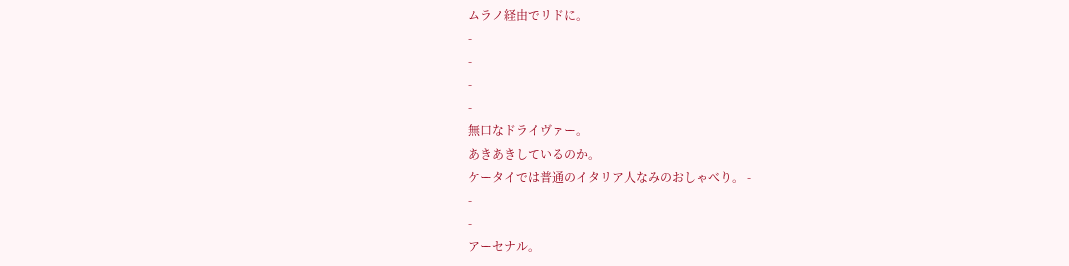ムラノ経由でリドに。
-
-
-
-
無口なドライヴァー。
あきあきしているのか。
ケータイでは普通のイタリア人なみのおしゃべり。 -
-
-
アーセナル。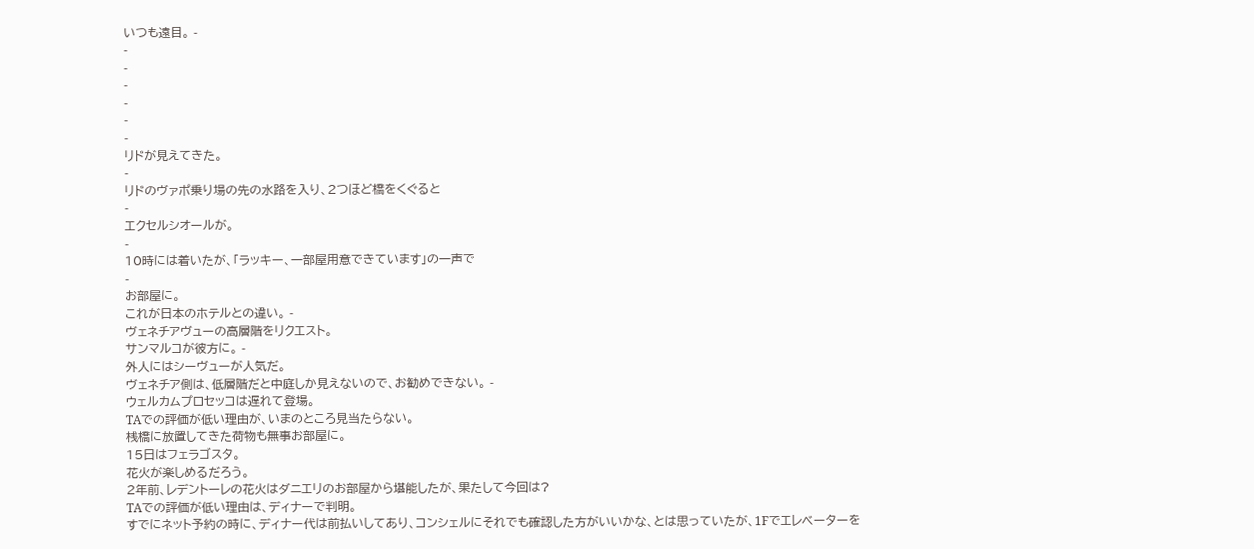いつも遠目。 -
-
-
-
-
-
-
リドが見えてきた。
-
リドのヴァポ乗り場の先の水路を入り、2つほど橋をくぐると
-
エクセルシオールが。
-
10時には着いたが、「ラッキー、一部屋用意できています」の一声で
-
お部屋に。
これが日本のホテルとの違い。 -
ヴェネチアヴューの高層階をリクエスト。
サンマルコが彼方に。 -
外人にはシーヴューが人気だ。
ヴェネチア側は、低層階だと中庭しか見えないので、お勧めできない。 -
ウェルカムプロセッコは遅れて登場。
TAでの評価が低い理由が、いまのところ見当たらない。
桟橋に放置してきた荷物も無事お部屋に。
15日はフェラゴスタ。
花火が楽しめるだろう。
2年前、レデントーレの花火はダニエリのお部屋から堪能したが、果たして今回は?
TAでの評価が低い理由は、ディナーで判明。
すでにネット予約の時に、ディナー代は前払いしてあり、コンシェルにそれでも確認した方がいいかな、とは思っていたが、1Fでエレベーターを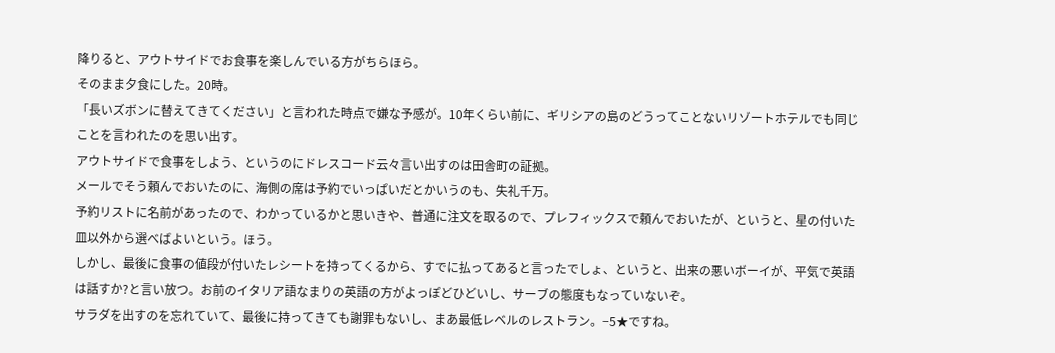降りると、アウトサイドでお食事を楽しんでいる方がちらほら。
そのまま夕食にした。20時。
「長いズボンに替えてきてください」と言われた時点で嫌な予感が。10年くらい前に、ギリシアの島のどうってことないリゾートホテルでも同じことを言われたのを思い出す。
アウトサイドで食事をしよう、というのにドレスコード云々言い出すのは田舎町の証拠。
メールでそう頼んでおいたのに、海側の席は予約でいっぱいだとかいうのも、失礼千万。
予約リストに名前があったので、わかっているかと思いきや、普通に注文を取るので、プレフィックスで頼んでおいたが、というと、星の付いた皿以外から選べばよいという。ほう。
しかし、最後に食事の値段が付いたレシートを持ってくるから、すでに払ってあると言ったでしょ、というと、出来の悪いボーイが、平気で英語は話すか?と言い放つ。お前のイタリア語なまりの英語の方がよっぽどひどいし、サーブの態度もなっていないぞ。
サラダを出すのを忘れていて、最後に持ってきても謝罪もないし、まあ最低レベルのレストラン。−5★ですね。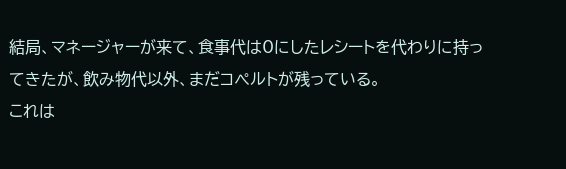結局、マネージャーが来て、食事代は0にしたレシートを代わりに持ってきたが、飲み物代以外、まだコぺルトが残っている。
これは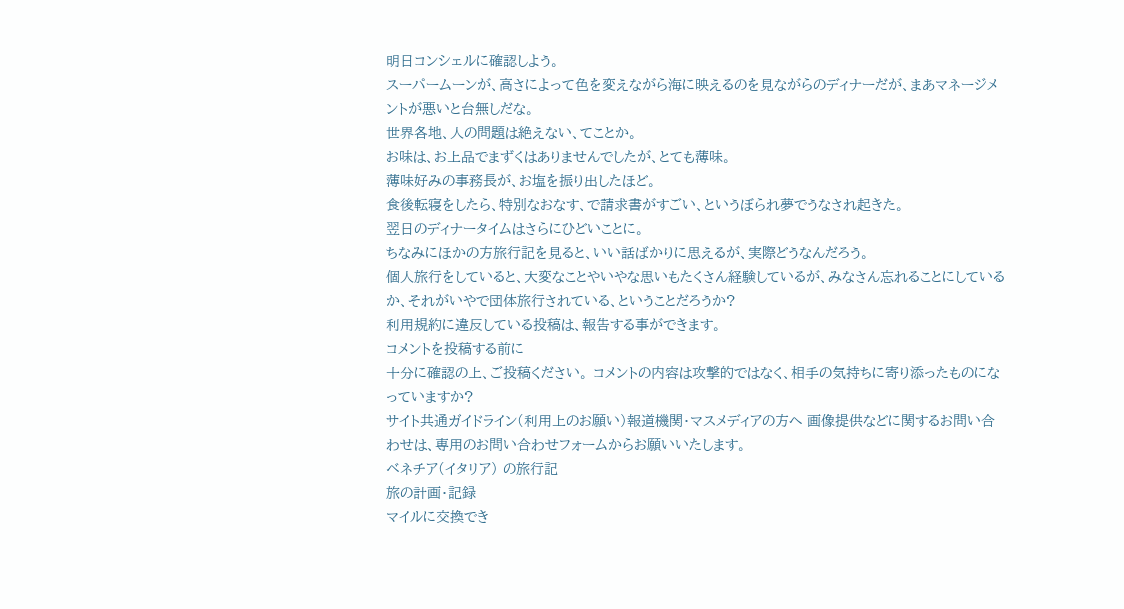明日コンシェルに確認しよう。
スーパームーンが、高さによって色を変えながら海に映えるのを見ながらのディナーだが、まあマネージメントが悪いと台無しだな。
世界各地、人の問題は絶えない、てことか。
お味は、お上品でまずくはありませんでしたが、とても薄味。
薄味好みの事務長が、お塩を振り出したほど。
食後転寝をしたら、特別なおなす、で請求書がすごい、というぼられ夢でうなされ起きた。
翌日のディナータイムはさらにひどいことに。
ちなみにほかの方旅行記を見ると、いい話ばかりに思えるが、実際どうなんだろう。
個人旅行をしていると、大変なことやいやな思いもたくさん経験しているが、みなさん忘れることにしているか、それがいやで団体旅行されている、ということだろうか?
利用規約に違反している投稿は、報告する事ができます。
コメントを投稿する前に
十分に確認の上、ご投稿ください。 コメントの内容は攻撃的ではなく、相手の気持ちに寄り添ったものになっていますか?
サイト共通ガイドライン(利用上のお願い)報道機関・マスメディアの方へ 画像提供などに関するお問い合わせは、専用のお問い合わせフォームからお願いいたします。
ベネチア(イタリア) の旅行記
旅の計画・記録
マイルに交換でき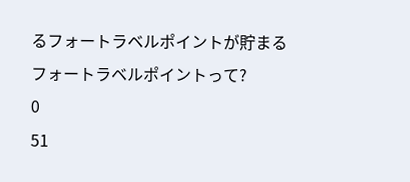るフォートラベルポイントが貯まる
フォートラベルポイントって?
0
51